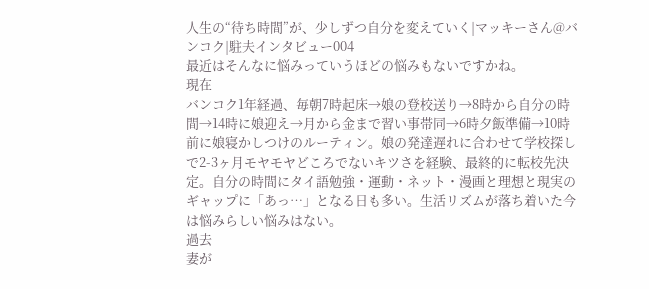人生の“待ち時間”が、少しずつ自分を変えていく|マッキーさん@バンコク|駐夫インタビュー004
最近はそんなに悩みっていうほどの悩みもないですかね。
現在
バンコク1年経過、毎朝7時起床→娘の登校送り→8時から自分の時間→14時に娘迎え→月から金まで習い事帯同→6時夕飯準備→10時前に娘寝かしつけのルーティン。娘の発達遅れに合わせて学校探しで2-3ヶ月モヤモヤどころでないキツさを経験、最終的に転校先決定。自分の時間にタイ語勉強・運動・ネット・漫画と理想と現実のギャップに「あっ…」となる日も多い。生活リズムが落ち着いた今は悩みらしい悩みはない。
過去
妻が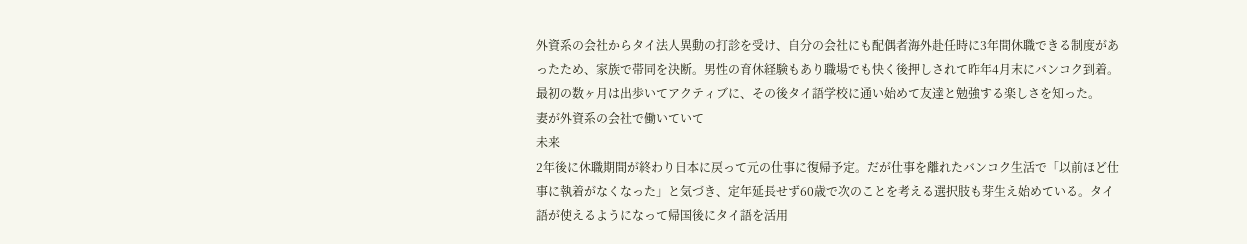外資系の会社からタイ法人異動の打診を受け、自分の会社にも配偶者海外赴任時に3年間休職できる制度があったため、家族で帯同を決断。男性の育休経験もあり職場でも快く後押しされて昨年4月末にバンコク到着。最初の数ヶ月は出歩いてアクティブに、その後タイ語学校に通い始めて友達と勉強する楽しさを知った。
妻が外資系の会社で働いていて
未来
2年後に休職期間が終わり日本に戻って元の仕事に復帰予定。だが仕事を離れたバンコク生活で「以前ほど仕事に執着がなくなった」と気づき、定年延長せず60歳で次のことを考える選択肢も芽生え始めている。タイ語が使えるようになって帰国後にタイ語を活用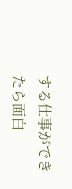する仕事ができたら面白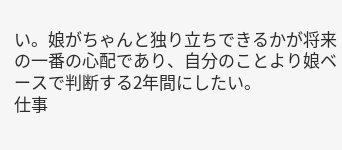い。娘がちゃんと独り立ちできるかが将来の一番の心配であり、自分のことより娘ベースで判断する2年間にしたい。
仕事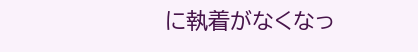に執着がなくなっ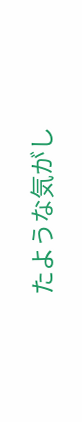たような気がし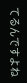てるんですよね